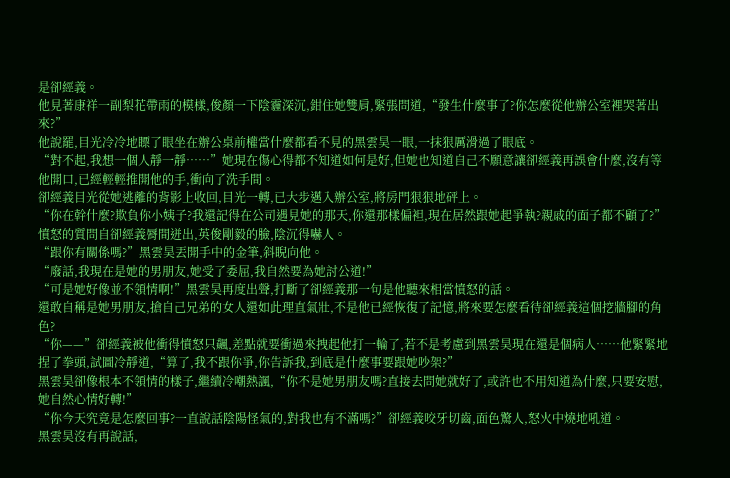是卻經義。
他見著康祥一副梨花帶雨的模樣,俊顏一下陰霾深沉,鉗住她雙肩,緊張問道,“發生什麼事了?你怎麼從他辦公室裡哭著出來?”
他說罷,目光冷冷地瞟了眼坐在辦公桌前權當什麼都看不見的黑雲昊一眼,一抹狠厲滑過了眼底。
“對不起,我想一個人靜一靜……”她現在傷心得都不知道如何是好,但她也知道自己不願意讓卻經義再誤會什麼,沒有等他開口,已經輕輕推開他的手,衝向了洗手間。
卻經義目光從她逃離的背影上收回,目光一轉,已大步邁入辦公室,將房門狠狠地砰上。
“你在幹什麼?欺負你小姨子?我還記得在公司遇見她的那天,你還那樣偏袒,現在居然跟她起爭執?親戚的面子都不顧了?”憤怒的質問自卻經義脣間迸出,英俊剛毅的臉,陰沉得嚇人。
“跟你有關係嗎?”黑雲昊丟開手中的金筆,斜睨向他。
“廢話,我現在是她的男朋友,她受了委屈,我自然要為她討公道!”
“可是她好像並不領情啊!”黑雲昊再度出聲,打斷了卻經義那一句是他聽來相當憤怒的話。
還敢自稱是她男朋友,搶自己兄弟的女人還如此理直氣壯,不是他已經恢復了記憶,將來要怎麼看待卻經義這個挖牆腳的角色?
“你——”卻經義被他衝得憤怒只飆,差點就要衝過來拽起他打一輪了,若不是考慮到黑雲昊現在還是個病人……他緊緊地捏了拳頭,試圖冷靜道,“算了,我不跟你爭,你告訴我,到底是什麼事要跟她吵架?”
黑雲昊卻像根本不領情的樣子,繼續冷嘲熱諷,“你不是她男朋友嗎?直接去問她就好了,或許也不用知道為什麼,只要安慰,她自然心情好轉!”
“你今天究竟是怎麼回事?一直說話陰陽怪氣的,對我也有不滿嗎?”卻經義咬牙切齒,面色驚人,怒火中燒地吼道。
黑雲昊沒有再說話,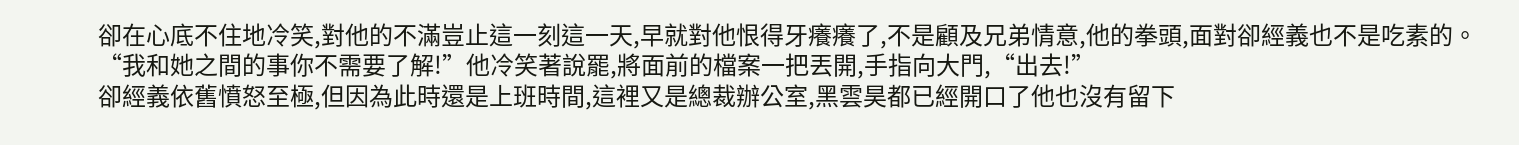卻在心底不住地冷笑,對他的不滿豈止這一刻這一天,早就對他恨得牙癢癢了,不是顧及兄弟情意,他的拳頭,面對卻經義也不是吃素的。
“我和她之間的事你不需要了解!”他冷笑著說罷,將面前的檔案一把丟開,手指向大門,“出去!”
卻經義依舊憤怒至極,但因為此時還是上班時間,這裡又是總裁辦公室,黑雲昊都已經開口了他也沒有留下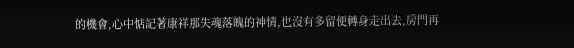的機會,心中惦記著康祥那失魂落魄的神情,也沒有多留便轉身走出去,房門再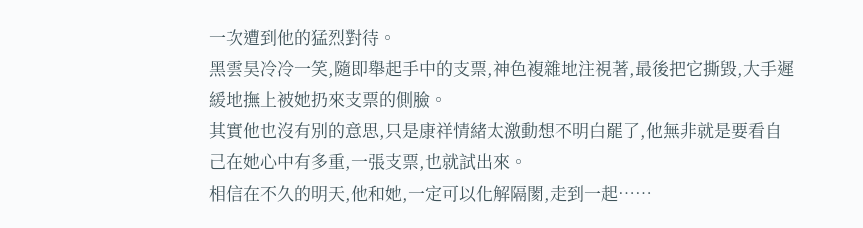一次遭到他的猛烈對待。
黑雲昊冷冷一笑,隨即舉起手中的支票,神色複雜地注視著,最後把它撕毀,大手遲緩地撫上被她扔來支票的側臉。
其實他也沒有別的意思,只是康祥情緒太激動想不明白罷了,他無非就是要看自己在她心中有多重,一張支票,也就試出來。
相信在不久的明天,他和她,一定可以化解隔閡,走到一起……